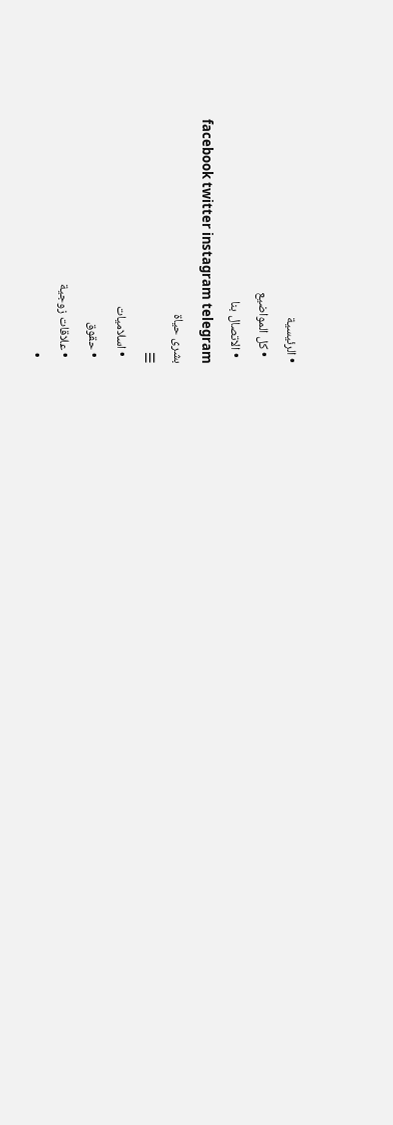• الرئيسية
  • كل المواضيع
  • الاتصال بنا
facebook twitter instagram telegram
بشرى حياة
☰
  • اسلاميات
  • حقوق
  • علاقات زوجية
  •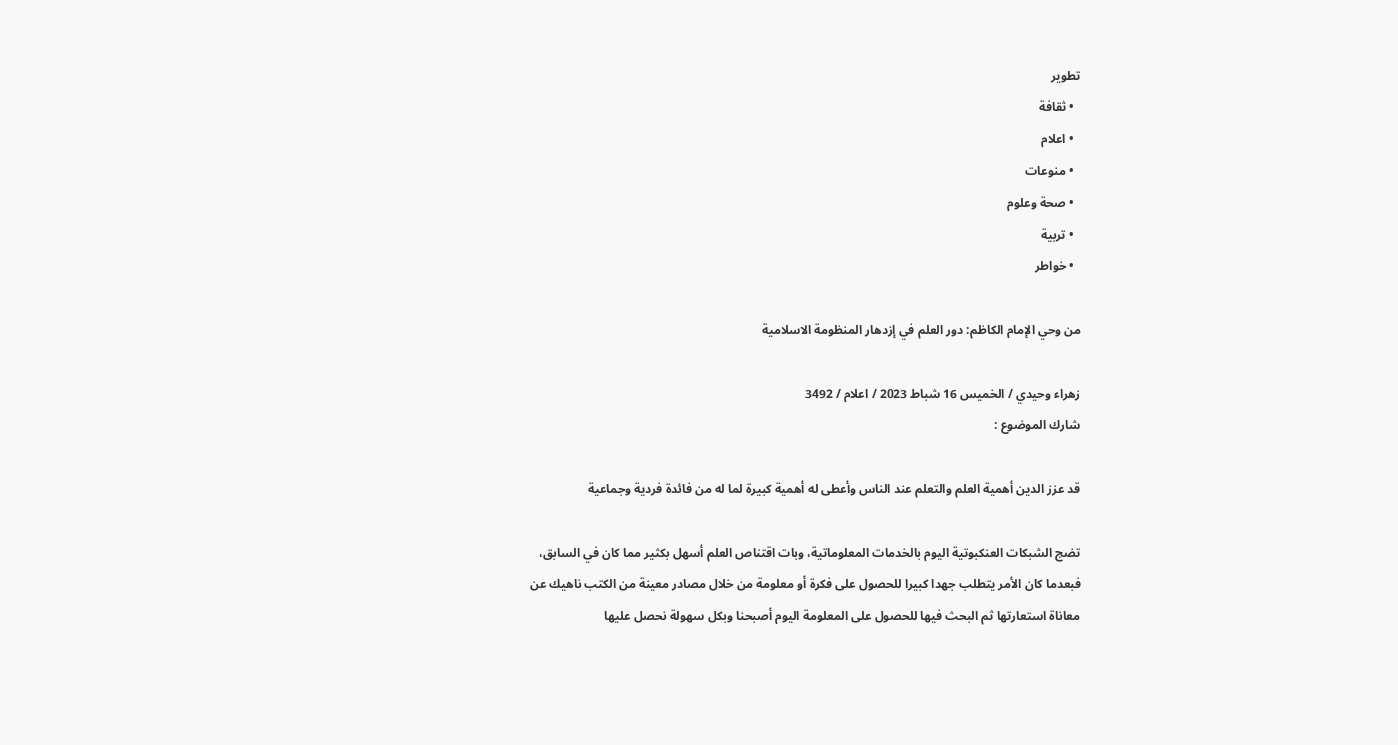تطوير
  • ثقافة
  • اعلام
  • منوعات
  • صحة وعلوم
  • تربية
  • خواطر

من وحي الإمام الكاظم: دور العلم في إزدهار المنظومة الاسلامية

زهراء وحيدي / الخميس 16 شباط 2023 / اعلام / 3492
شارك الموضوع :

قد عزز الدين أهمية العلم والتعلم عند الناس وأعطى له أهمية كبيرة لما له من فائدة فردية وجماعية

تضج الشبكات العنكبوتية اليوم بالخدمات المعلوماتية، وبات اقتناص العلم أسهل بكثير مما كان في السابق، فبعدما كان الأمر يتطلب جهدا كبيرا للحصول على فكرة أو معلومة من خلال مصادر معينة من الكتب ناهيك عن معاناة استعارتها ثم البحث فيها للحصول على المعلومة اليوم أصبحنا وبكل سهولة نحصل عليها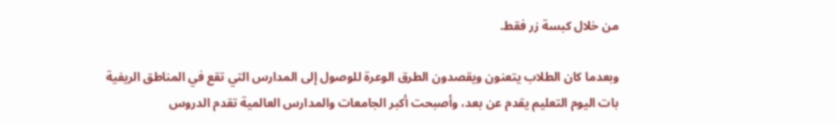من خلال كبسة زر فقط.

وبعدما كان الطلاب يتعنون ويقصدون الطرق الوعرة للوصول إلى المدارس التي تقع في المناطق الريفية بات اليوم التعليم يقدم عن بعد، وأصبحت أكبر الجامعات والمدارس العالمية تقدم الدروس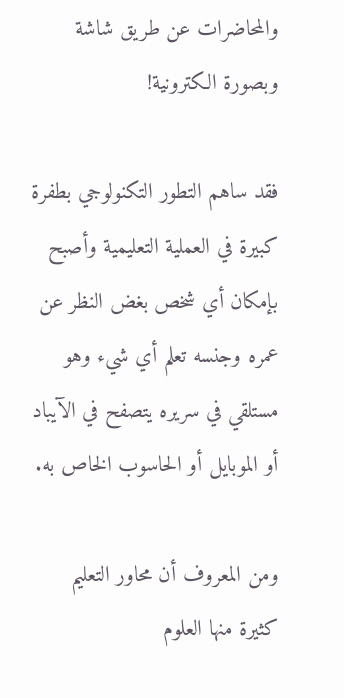والمحاضرات عن طريق شاشة وبصورة الكترونية!

فقد ساهم التطور التكنولوجي بطفرة كبيرة في العملية التعليمية وأصبح بإمكان أي شخص بغض النظر عن عمره وجنسه تعلم أي شيء وهو مستلقي في سريره يتصفح في الآيباد أو الموبايل أو الحاسوب الخاص به.

ومن المعروف أن محاور التعليم كثيرة منها العلوم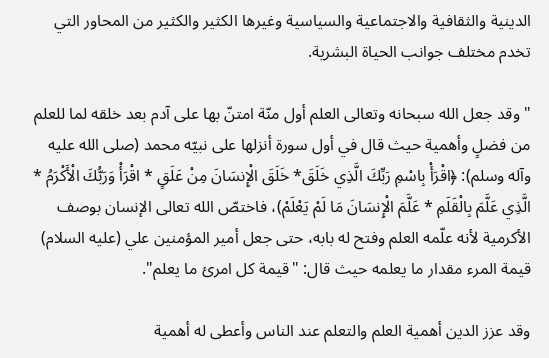الدينية والثقافية والاجتماعية والسياسية وغيرها الكثير والكثير من المحاور التي تخدم مختلف جوانب الحياة البشرية.

"وقد جعل الله سبحانه وتعالى العلم أول منّة امتنّ بها على آدم بعد خلقه لما للعلم من فضلٍ وأهمية حيث قال في أول سورة أنزلها على نبيّه محمد (صلى الله عليه وآله وسلم): ﴿اقْرَأْ بِاسْمِ رَبِّكَ الَّذِي خَلَقَ* خَلَقَ الْإِنسَانَ مِنْ عَلَقٍ * اقْرَأْ وَرَبُّكَ الْأَكْرَمُ * الَّذِي عَلَّمَ بِالْقَلَمِ * عَلَّمَ الْإِنسَانَ مَا لَمْ يَعْلَمْ)، فاختصّ الله تعالى الإنسان بوصف الأكرمية لأنه علّمه العلم وفتح له بابه، حتى جعل أمير المؤمنين علي (عليه السلام) قيمة المرء مقدار ما يعلمه حيث قال: "قيمة كل امرئ ما يعلم".

وقد عزز الدين أهمية العلم والتعلم عند الناس وأعطى له أهمية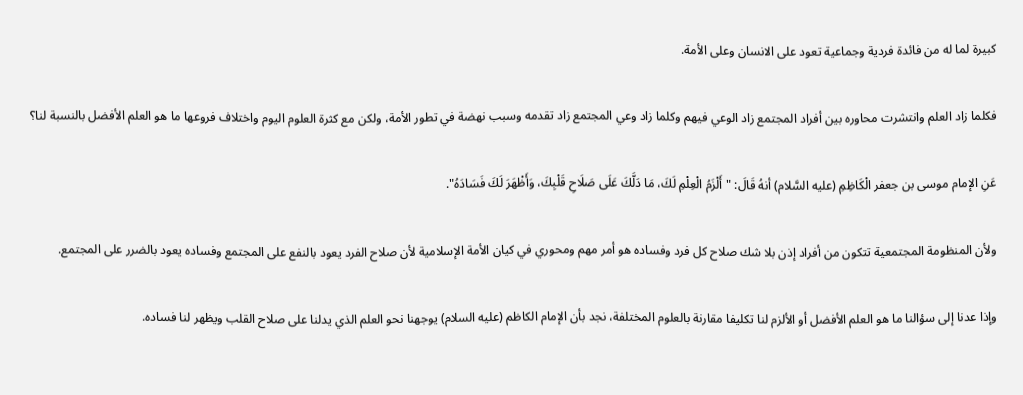كبيرة لما له من فائدة فردية وجماعية تعود على الانسان وعلى الأمة.

فكلما زاد العلم وانتشرت محاوره بين أفراد المجتمع زاد الوعي فيهم وكلما زاد وعي المجتمع زاد تقدمه وسبب نهضة في تطور الأمة، ولكن مع كثرة العلوم اليوم واختلاف فروعها ما هو العلم الأفضل بالنسبة لنا؟

عَنِ الإمام موسى بن جعفر الْكَاظِمِ (عليه السَّلام) أنهُ قَالَ: "أَلْزَمُ الْعِلْمِ لَكَ، مَا دَلَّكَ عَلَى صَلَاحِ قَلْبِكَ، وَأَظْهَرَ لَكَ فَسَادَهُ".

ولأن المنظومة المجتمعية تتكون من أفراد إذن بلا شك صلاح كل فرد وفساده هو أمر مهم ومحوري في كيان الأمة الإسلامية لأن صلاح الفرد يعود بالنفع على المجتمع وفساده يعود بالضرر على المجتمع.

وإذا عدنا إلى سؤالنا ما هو العلم الأفضل أو الألزم لنا تكليفا مقارنة بالعلوم المختلفة، نجد بأن الإمام الكاظم (عليه السلام) يوجهنا نحو العلم الذي يدلنا على صلاح القلب ويظهر لنا فساده.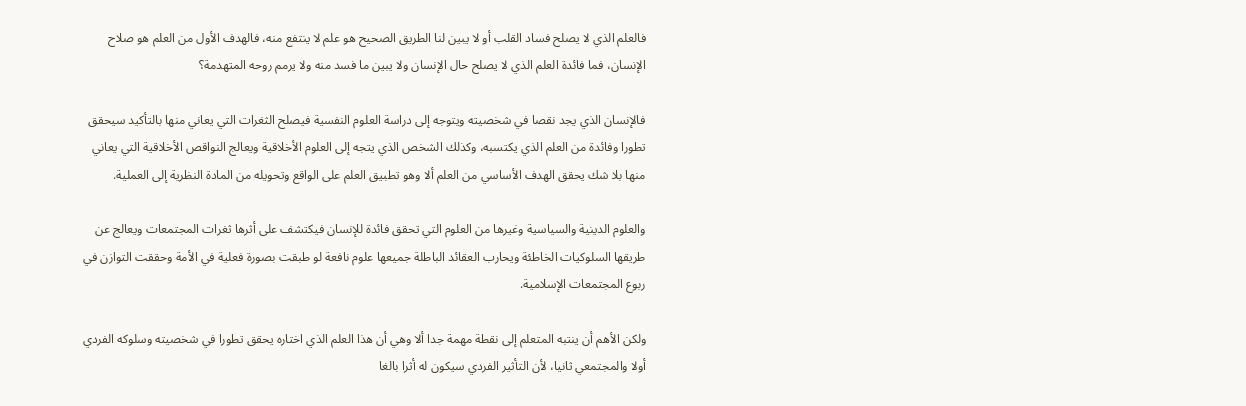فالعلم الذي لا يصلح فساد القلب أو لا يبين لنا الطريق الصحيح هو علم لا ينتفع منه، فالهدف الأول من العلم هو صلاح الإنسان، فما فائدة العلم الذي لا يصلح حال الإنسان ولا يبين ما فسد منه ولا يرمم روحه المتهدمة؟

فالإنسان الذي يجد نقصا في شخصيته ويتوجه إلى دراسة العلوم النفسية فيصلح الثغرات التي يعاني منها بالتأكيد سيحقق تطورا وفائدة من العلم الذي يكتسبه، وكذلك الشخص الذي يتجه إلى العلوم الأخلاقية ويعالج النواقص الأخلاقية التي يعاني منها بلا شك يحقق الهدف الأساسي من العلم ألا وهو تطبيق العلم على الواقع وتحويله من المادة النظرية إلى العملية.

والعلوم الدينية والسياسية وغيرها من العلوم التي تحقق فائدة للإنسان فيكتشف على أثرها ثغرات المجتمعات ويعالج عن طريقها السلوكيات الخاطئة ويحارب العقائد الباطلة جميعها علوم نافعة لو طبقت بصورة فعلية في الأمة وحققت التوازن في ربوع المجتمعات الإسلامية.

ولكن الأهم أن ينتبه المتعلم إلى نقطة مهمة جدا ألا وهي أن هذا العلم الذي اختاره يحقق تطورا في شخصيته وسلوكه الفردي أولا والمجتمعي ثانيا، لأن التأثير الفردي سيكون له أثرا بالغا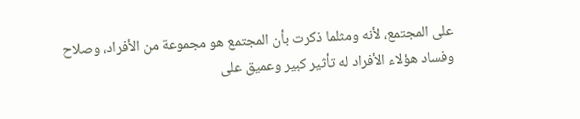على المجتمع، لأنه ومثلما ذكرت بأن المجتمع هو مجموعة من الأفراد، وصلاح وفساد هؤلاء الأفراد له تأثير كبير وعميق على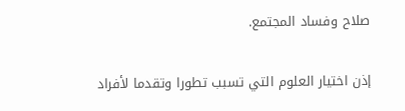صلاح وفساد المجتمع.

إذن اختيار العلوم التي تسبب تطورا وتقدما لأفراد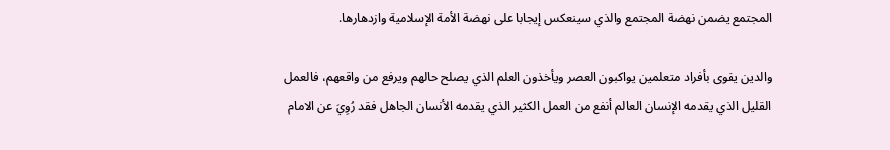المجتمع يضمن نهضة المجتمع والذي سينعكس إيجابا على نهضة الأمة الإسلامية وازدهارها.

والدين يقوى بأفراد متعلمين يواكبون العصر ويأخذون العلم الذي يصلح حالهم ويرفع من واقعهم، فالعمل القليل الذي يقدمه الإنسان العالم أنفع من العمل الكثير الذي يقدمه الأنسان الجاهل فقد رُوِيَ عن الامام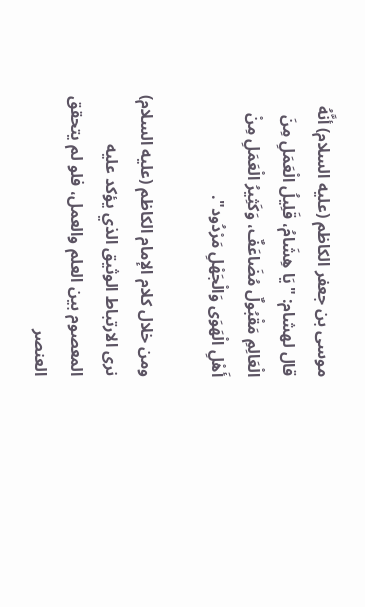موسى بن جعفر الكاظم (عليه السلام) أنَّهُ قال لهشام: "يَا هِشَامُ، قَلِيلُ الْعَمَلِ مِنَ الْعَالِمِ مَقْبُولٌ مُضَاعَفٌ، وَكَثِيرُ الْعَمَلِ مِنْ أَهْلِ الْهَوَى وَالْجَهْلِ مَرْدُود".

ومن خلال كلام الإمام الكاظم (عليه السلام) نرى الارتباط الوثيق الذي يؤكد عليه المعصوم بين العلم والعمل، فلو لم يتحقق العنصر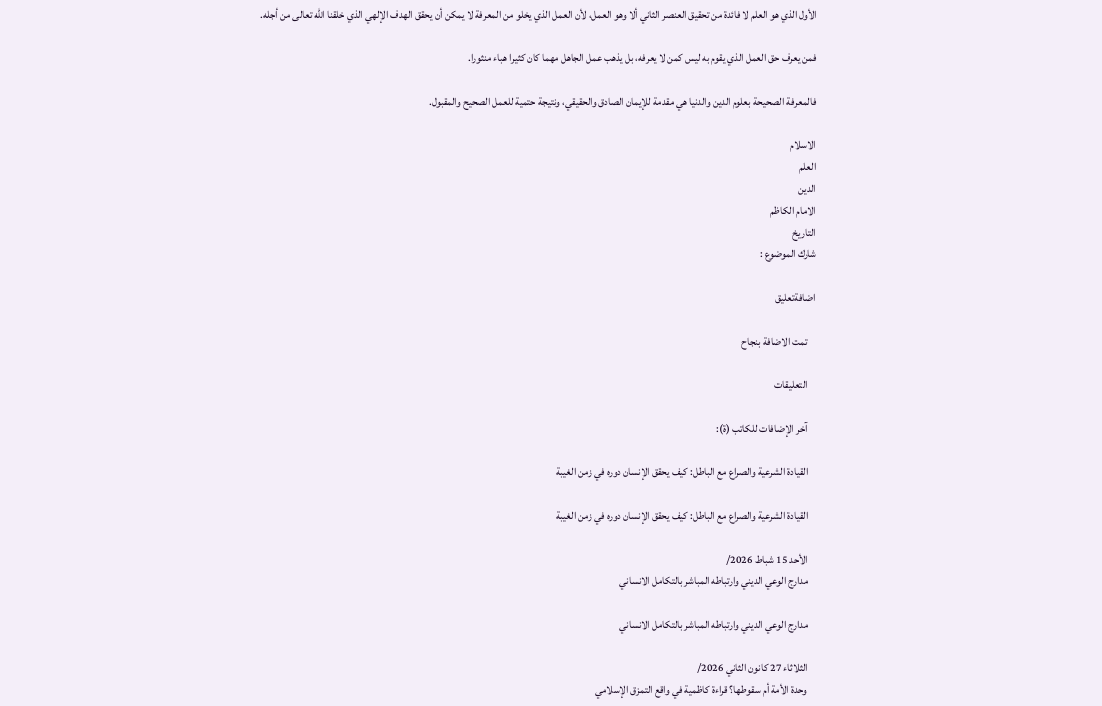الأول الذي هو العلم لا فائدة من تحقيق العنصر الثاني ألا وهو العمل، لأن العمل الذي يخلو من المعرفة لا يمكن أن يحقق الهدف الإلهي الذي خلقنا الله تعالى من أجله.

فمن يعرف حق العمل الذي يقوم به ليس كمن لا يعرفه، بل يذهب عمل الجاهل مهما كان كثيرا هباء منثورا.

فالمعرفة الصحيحة بعلوم الدين والدنيا هي مقدمة للإيمان الصادق والحقيقي، ونتيجة حتمية للعمل الصحيح والمقبول.

الاسلام
العلم
الدين
الامام الكاظم
التاريخ
شارك الموضوع :

اضافةتعليق

    تمت الاضافة بنجاح

    التعليقات

    آخر الإضافات للكاتب (ة):

    القيادة الشرعية والصراع مع الباطل: كيف يحقق الإنسان دوره في زمن الغيبة

    القيادة الشرعية والصراع مع الباطل: كيف يحقق الإنسان دوره في زمن الغيبة

    الأحد 15 شباط 2026/
    مدارج الوعي الديني وارتباطه المباشر بالتكامل الانساني

    مدارج الوعي الديني وارتباطه المباشر بالتكامل الانساني

    الثلاثاء 27 كانون الثاني 2026/
    وحدة الأمة أم سقوطها؟ قراءة كاظمية في واقع التمزق الإسلامي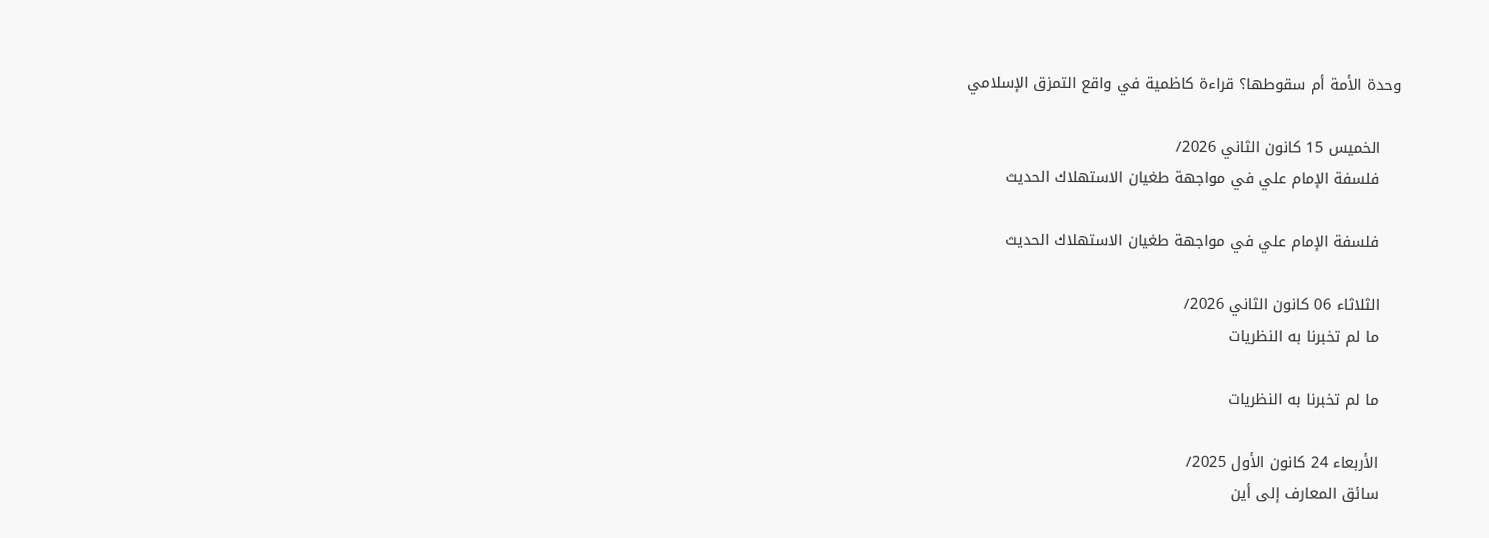وحدة الأمة أم سقوطها؟ قراءة كاظمية في واقع التمزق الإسلامي

    الخميس 15 كانون الثاني 2026/
    فلسفة الإمام علي في مواجهة طغيان الاستهلاك الحديث

    فلسفة الإمام علي في مواجهة طغيان الاستهلاك الحديث

    الثلاثاء 06 كانون الثاني 2026/
    ما لم تخبرنا به النظريات

    ما لم تخبرنا به النظريات

    الأربعاء 24 كانون الأول 2025/
    سائق المعارف إلى أين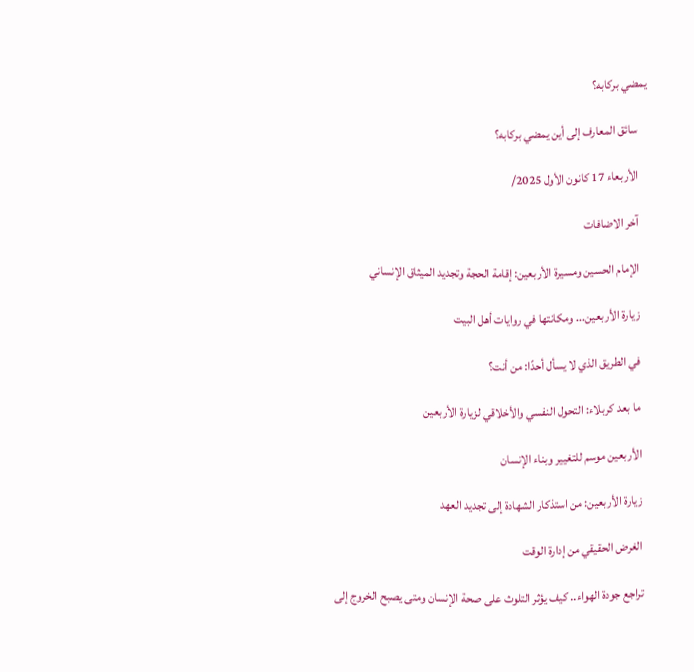يمضي بركابه؟

    سائق المعارف إلى أين يمضي بركابه؟

    الأربعاء 17 كانون الأول 2025/

    آخر الاضافات

    الإمام الحسين ومسيرة الأربعين: إقامة الحجة وتجديد الميثاق الإنساني

    زيارة الأربعين... ومكانتها في روايات أهل البيت

    في الطريق الذي لا يسأل أحدًا: من أنت؟

    ما بعد كربلاء: التحول النفسي والأخلاقي لزيارة الأربعين

    الأربعين موسم للتغيير وبناء الإنسان

    زيارة الأربعين: من استذكار الشهادة إلى تجديد العهد

    الغرض الحقيقي من إدارة الوقت

    تراجع جودة الهواء.. كيف يؤثر التلوث على صحة الإنسان ومتى يصبح الخروج إلى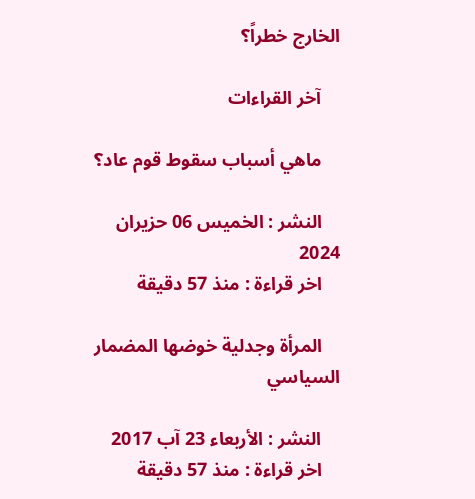الخارج خطراً؟

    آخر القراءات

    ماهي أسباب سقوط قوم عاد؟

    النشر : الخميس 06 حزيران 2024
    اخر قراءة : منذ 57 دقيقة

    المرأة وجدلية خوضها المضمار السياسي

    النشر : الأربعاء 23 آب 2017
    اخر قراءة : منذ 57 دقيقة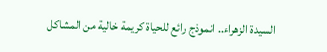السيدة الزهراء.. انموذج رائع للحياة كريمة خالية من المشاكل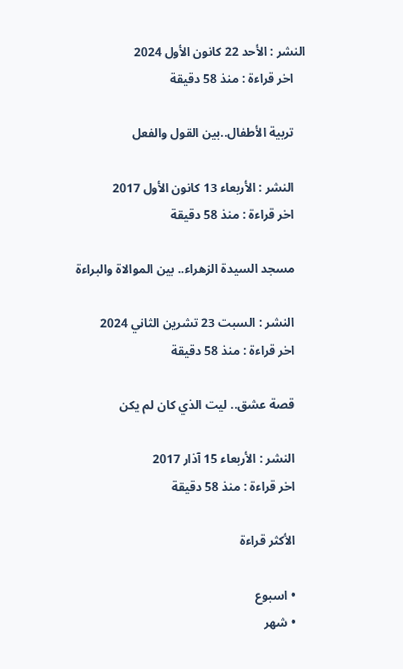النشر : الأحد 22 كانون الأول 2024
    اخر قراءة : منذ 58 دقيقة

    تربية الأطفال..بين القول والفعل

    النشر : الأربعاء 13 كانون الأول 2017
    اخر قراءة : منذ 58 دقيقة

    مسجد السيدة الزهراء.. بين الموالاة والبراءة

    النشر : السبت 23 تشرين الثاني 2024
    اخر قراءة : منذ 58 دقيقة

    قصة عشق.. ليت الذي كان لم يكن

    النشر : الأربعاء 15 آذار 2017
    اخر قراءة : منذ 58 دقيقة

    الأكثر قراءة

    • اسبوع
    • شهر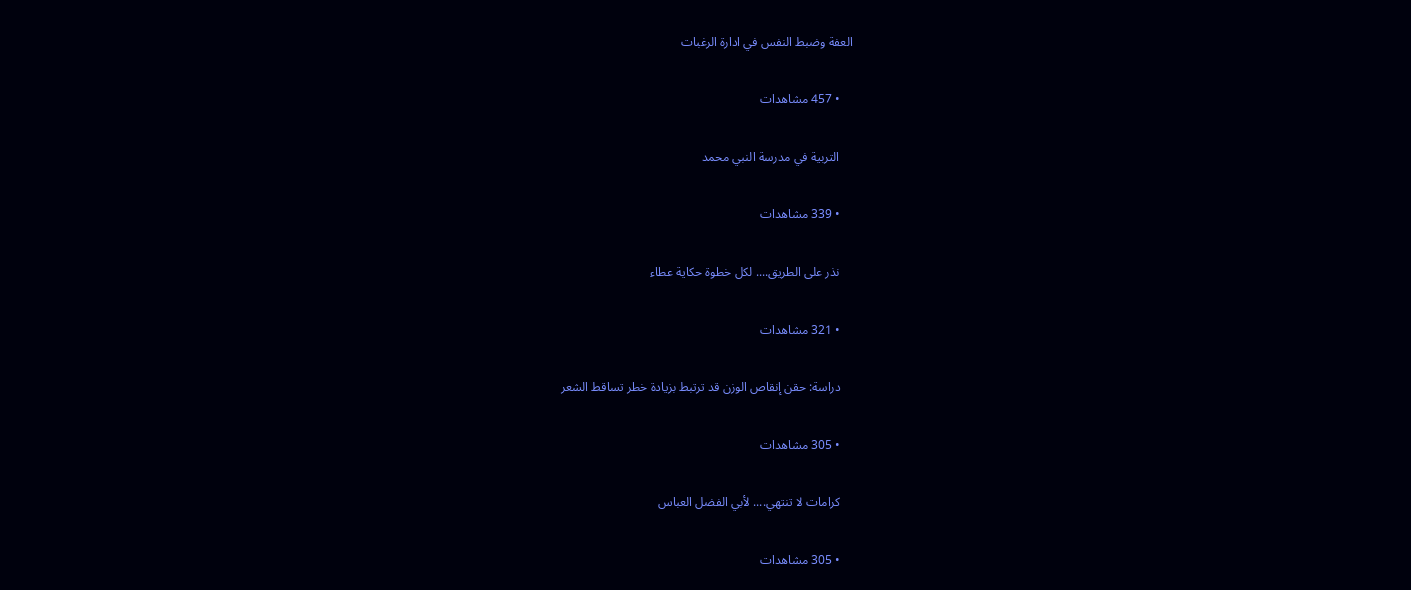العفة وضبط النفس في ادارة الرغبات

    • 457 مشاهدات

    التربية في مدرسة النبي محمد

    • 339 مشاهدات

    نذر على الطريق.... لكل خطوة حكاية عطاء

    • 321 مشاهدات

    دراسة: حقن إنقاص الوزن قد ترتبط بزيادة خطر تساقط الشعر

    • 305 مشاهدات

    كرامات لا تنتهي.... لأبي الفضل العباس

    • 305 مشاهدات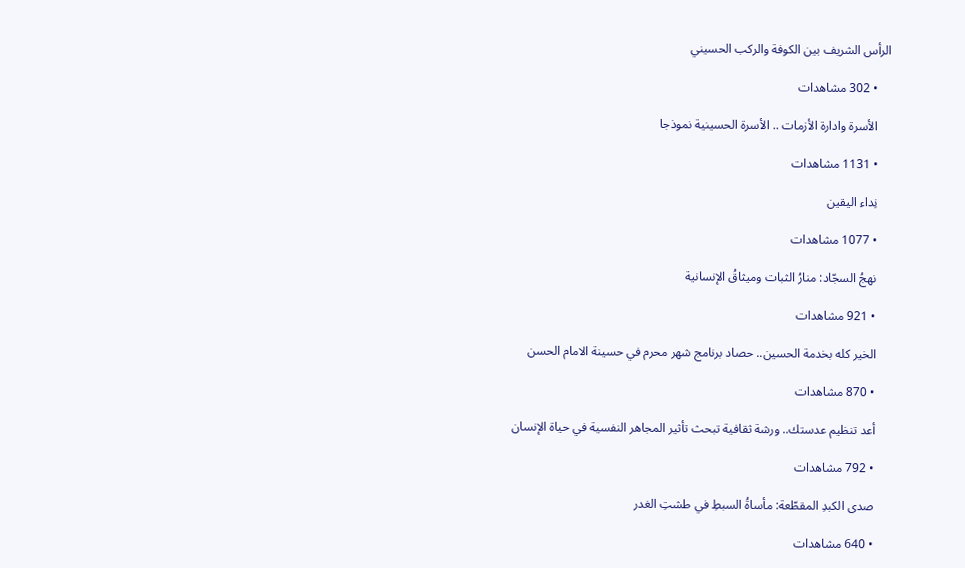الرأس الشريف بين الكوفة والركب الحسيني

    • 302 مشاهدات

    الأسرة وادارة الأزمات .. الأسرة الحسينية نموذجا

    • 1131 مشاهدات

    نِداء اليقين

    • 1077 مشاهدات

    نهجُ السجّاد: منارُ الثبات وميثاقُ الإنسانية

    • 921 مشاهدات

    الخير كله بخدمة الحسين.. حصاد برنامج شهر محرم في حسينة الامام الحسن

    • 870 مشاهدات

    أعد تنظيم عدستك.. ورشة ثقافية تبحث تأثير المجاهر النفسية في حياة الإنسان

    • 792 مشاهدات

    صدى الكبدِ المقطّعة: مأساةُ السبطِ في طشتِ الغدر

    • 640 مشاهدات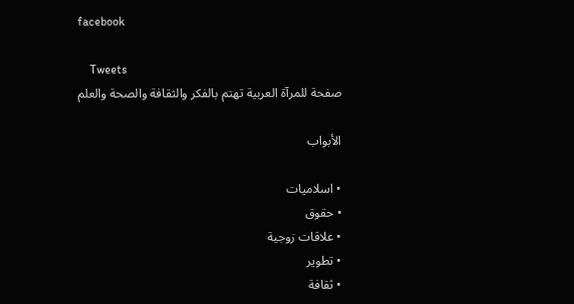facebook

    Tweets
    صفحة للمرآة العربية تهتم بالفكر والثقافة والصحة والعلم

    الأبواب

    • اسلاميات
    • حقوق
    • علاقات زوجية
    • تطوير
    • ثقافة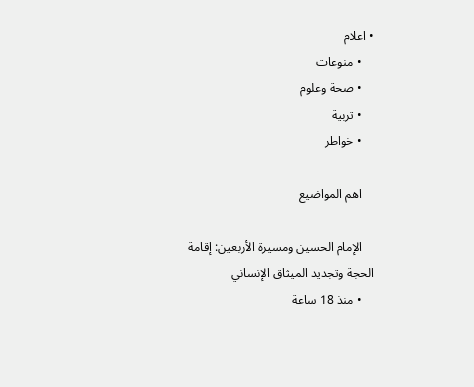• اعلام
    • منوعات
    • صحة وعلوم
    • تربية
    • خواطر

    اهم المواضيع

    الإمام الحسين ومسيرة الأربعين: إقامة الحجة وتجديد الميثاق الإنساني
    • منذ 18 ساعة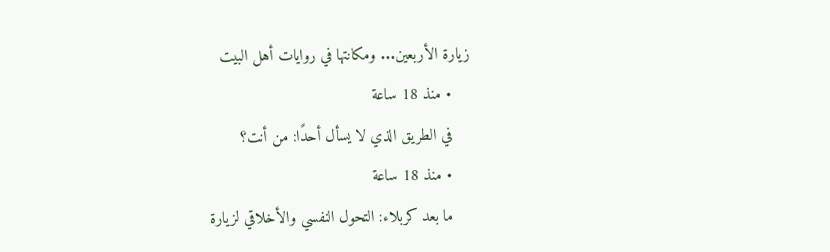زيارة الأربعين... ومكانتها في روايات أهل البيت
    • منذ 18 ساعة
    في الطريق الذي لا يسأل أحدًا: من أنت؟
    • منذ 18 ساعة
    ما بعد كربلاء: التحول النفسي والأخلاقي لزيارة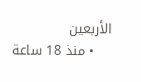الأربعين
    • منذ 18 ساعة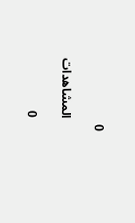0

    المشاهدات

    0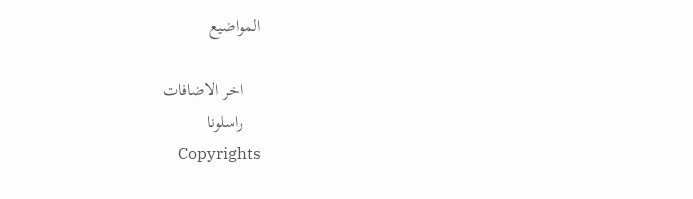المواضيع

    اخر الاضافات
    راسلونا
    Copyrights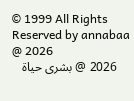© 1999 All Rights Reserved by annabaa @ 2026
    2026 @ بشرى حياة